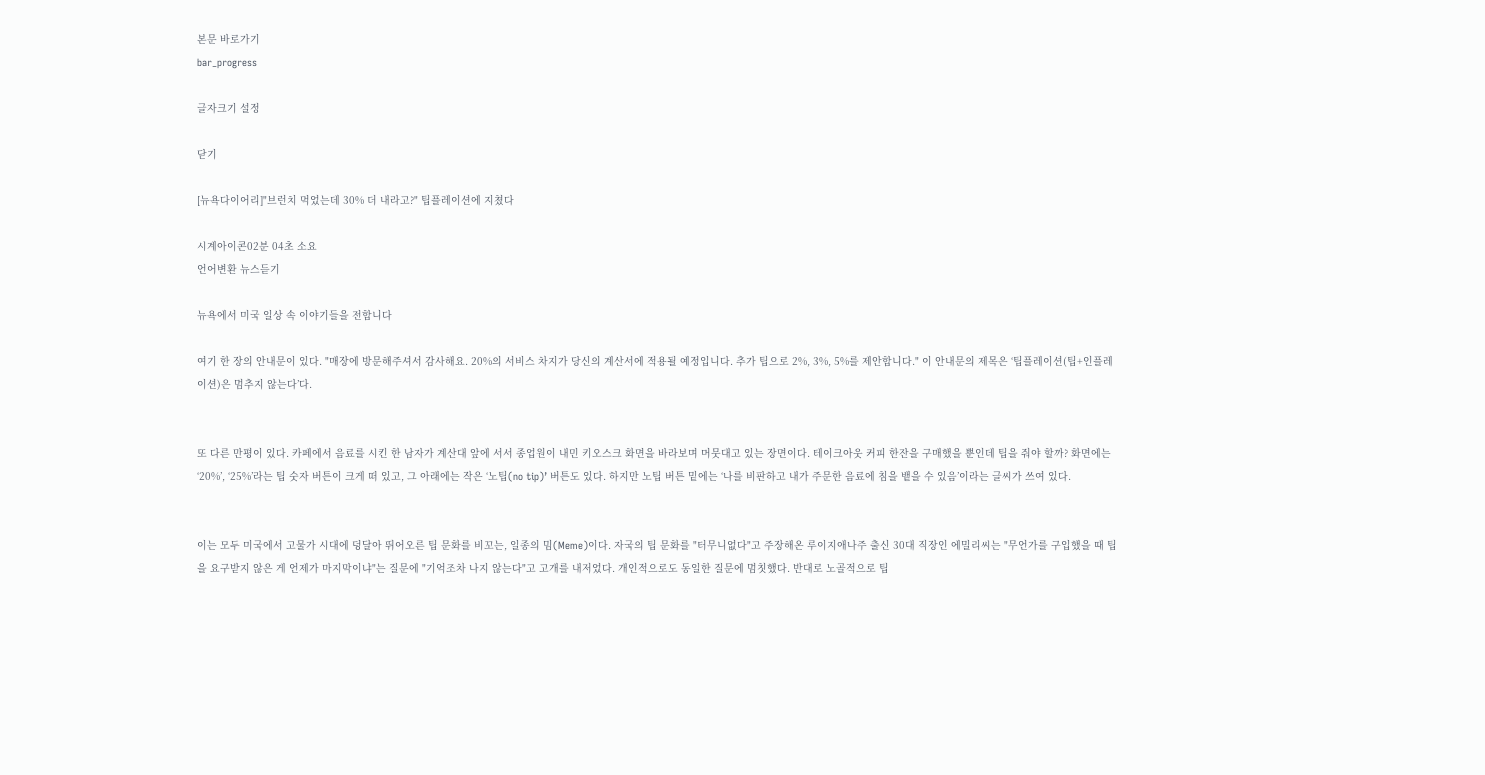본문 바로가기
bar_progress

글자크기 설정

닫기

[뉴욕다이어리]"브런치 먹었는데 30% 더 내라고?" 팁플레이션에 지쳤다

시계아이콘02분 04초 소요
언어변환 뉴스듣기

뉴욕에서 미국 일상 속 이야기들을 전합니다

여기 한 장의 안내문이 있다. "매장에 방문해주셔서 감사해요. 20%의 서비스 차지가 당신의 계산서에 적용될 예정입니다. 추가 팁으로 2%, 3%, 5%를 제안합니다." 이 안내문의 제목은 ‘팁플레이션(팁+인플레이션)은 멈추지 않는다’다.


또 다른 만평이 있다. 카페에서 음료를 시킨 한 남자가 계산대 앞에 서서 종업원이 내민 키오스크 화면을 바라보며 머뭇대고 있는 장면이다. 테이크아웃 커피 한잔을 구매했을 뿐인데 팁을 줘야 할까? 화면에는 ‘20%’, ‘25%’라는 팁 숫자 버튼이 크게 떠 있고, 그 아래에는 작은 ‘노팁(no tip)’ 버튼도 있다. 하지만 노팁 버튼 밑에는 ‘나를 비판하고 내가 주문한 음료에 침을 뱉을 수 있음’이라는 글씨가 쓰여 있다.


이는 모두 미국에서 고물가 시대에 덩달아 뛰어오른 팁 문화를 비꼬는, 일종의 밈(Meme)이다. 자국의 팁 문화를 "터무니없다"고 주장해온 루이지애나주 출신 30대 직장인 에밀리씨는 "무언가를 구입했을 때 팁을 요구받지 않은 게 언제가 마지막이냐"는 질문에 "기억조차 나지 않는다"고 고개를 내저었다. 개인적으로도 동일한 질문에 멈칫했다. 반대로 노골적으로 팁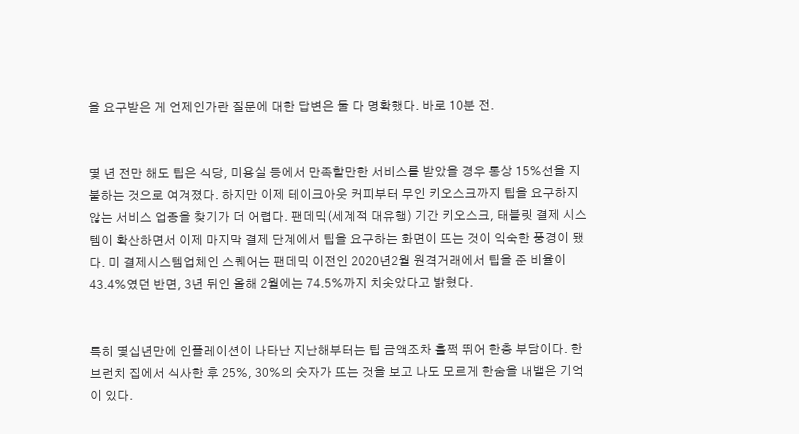을 요구받은 게 언제인가란 질문에 대한 답변은 둘 다 명확했다. 바로 10분 전.


몇 년 전만 해도 팁은 식당, 미용실 등에서 만족할만한 서비스를 받았을 경우 통상 15%선을 지불하는 것으로 여겨졌다. 하지만 이제 테이크아웃 커피부터 무인 키오스크까지 팁을 요구하지 않는 서비스 업종을 찾기가 더 어렵다. 팬데믹(세계적 대유행) 기간 키오스크, 태블릿 결제 시스템이 확산하면서 이제 마지막 결제 단계에서 팁을 요구하는 화면이 뜨는 것이 익숙한 풍경이 됐다. 미 결제시스템업체인 스퀘어는 팬데믹 이전인 2020년2월 원격거래에서 팁을 준 비율이 43.4%였던 반면, 3년 뒤인 올해 2월에는 74.5%까지 치솟았다고 밝혔다.


특히 몇십년만에 인플레이션이 나타난 지난해부터는 팁 금액조차 훌쩍 뛰어 한층 부담이다. 한 브런치 집에서 식사한 후 25%, 30%의 숫자가 뜨는 것을 보고 나도 모르게 한숨을 내뱉은 기억이 있다.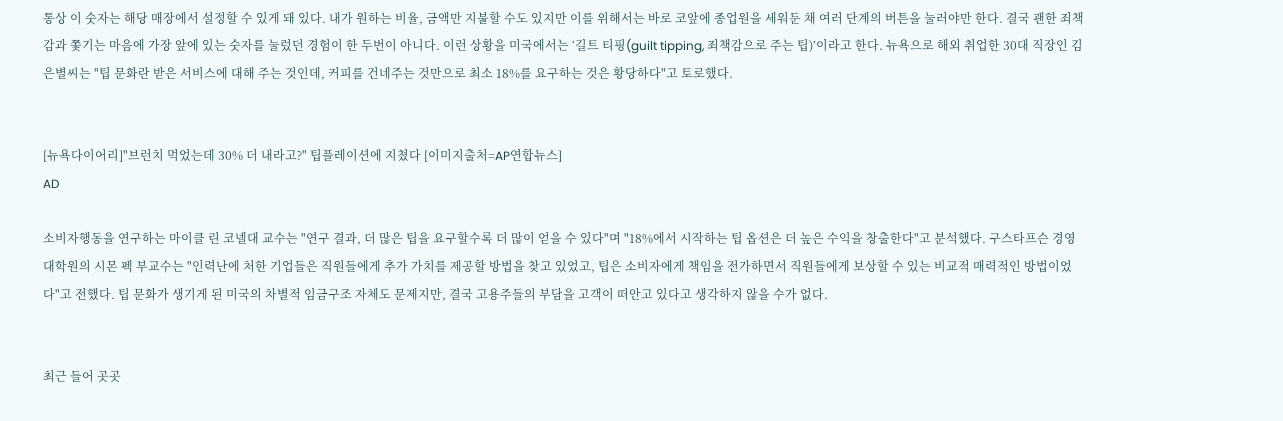통상 이 숫자는 해당 매장에서 설정할 수 있게 돼 있다. 내가 원하는 비율, 금액만 지불할 수도 있지만 이를 위해서는 바로 코앞에 종업원을 세워둔 채 여러 단계의 버튼을 눌러야만 한다. 결국 괜한 죄책감과 쫓기는 마음에 가장 앞에 있는 숫자를 눌렀던 경험이 한 두번이 아니다. 이런 상황을 미국에서는 ‘길트 티핑(guilt tipping, 죄책감으로 주는 팁)’이라고 한다. 뉴욕으로 해외 취업한 30대 직장인 김은별씨는 "팁 문화란 받은 서비스에 대해 주는 것인데, 커피를 건네주는 것만으로 최소 18%를 요구하는 것은 황당하다"고 토로했다.


[뉴욕다이어리]"브런치 먹었는데 30% 더 내라고?" 팁플레이션에 지쳤다 [이미지출처=AP연합뉴스]
AD

소비자행동을 연구하는 마이클 린 코넬대 교수는 "연구 결과, 더 많은 팁을 요구할수록 더 많이 얻을 수 있다"며 "18%에서 시작하는 팁 옵션은 더 높은 수익을 창출한다"고 분석했다. 구스타프슨 경영대학원의 시몬 펙 부교수는 "인력난에 처한 기업들은 직원들에게 추가 가치를 제공할 방법을 찾고 있었고, 팁은 소비자에게 책임을 전가하면서 직원들에게 보상할 수 있는 비교적 매력적인 방법이었다"고 전했다. 팁 문화가 생기게 된 미국의 차별적 임금구조 자체도 문제지만, 결국 고용주들의 부담을 고객이 떠안고 있다고 생각하지 않을 수가 없다.


최근 들어 곳곳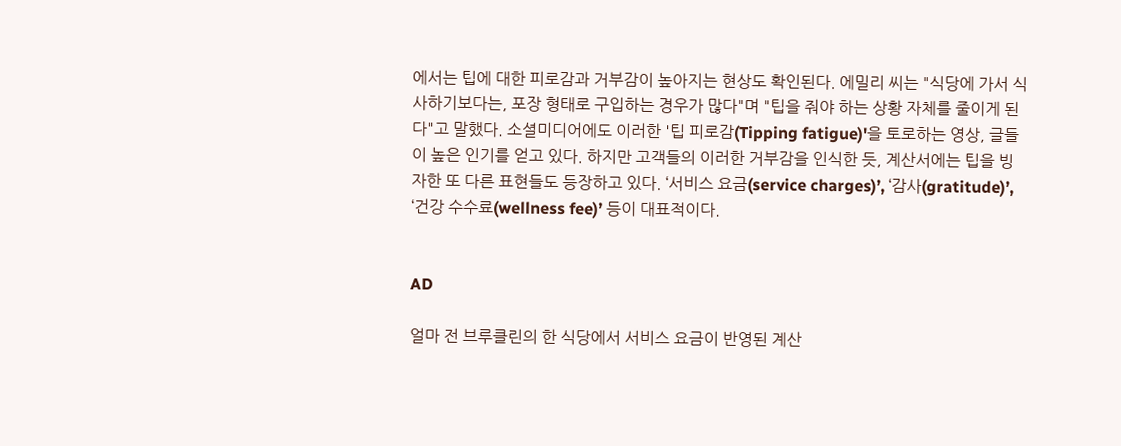에서는 팁에 대한 피로감과 거부감이 높아지는 현상도 확인된다. 에밀리 씨는 "식당에 가서 식사하기보다는, 포장 형태로 구입하는 경우가 많다"며 "팁을 줘야 하는 상황 자체를 줄이게 된다"고 말했다. 소셜미디어에도 이러한 '팁 피로감(Tipping fatigue)'을 토로하는 영상, 글들이 높은 인기를 얻고 있다. 하지만 고객들의 이러한 거부감을 인식한 듯, 계산서에는 팁을 빙자한 또 다른 표현들도 등장하고 있다. ‘서비스 요금(service charges)’, ‘감사(gratitude)’, ‘건강 수수료(wellness fee)’ 등이 대표적이다.


AD

얼마 전 브루클린의 한 식당에서 서비스 요금이 반영된 계산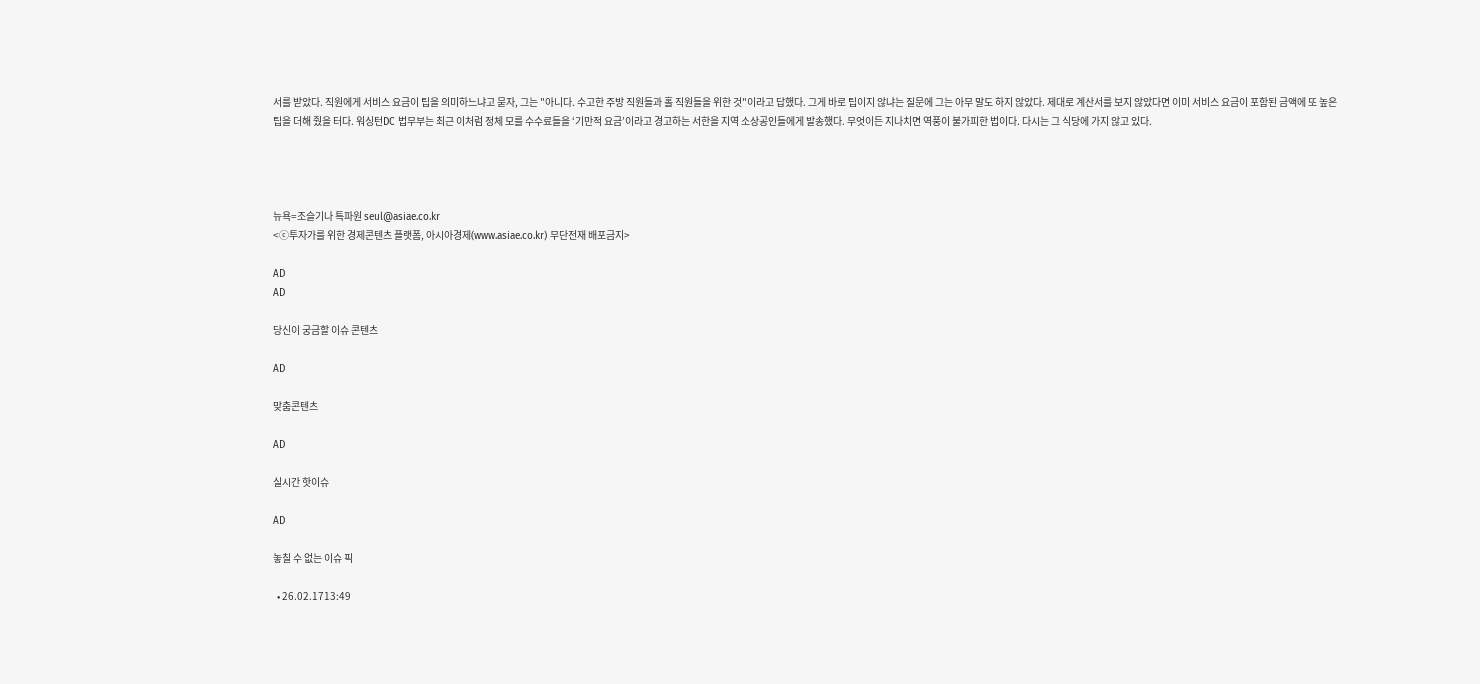서를 받았다. 직원에게 서비스 요금이 팁을 의미하느냐고 묻자, 그는 "아니다. 수고한 주방 직원들과 홀 직원들을 위한 것"이라고 답했다. 그게 바로 팁이지 않냐는 질문에 그는 아무 말도 하지 않았다. 제대로 계산서를 보지 않았다면 이미 서비스 요금이 포함된 금액에 또 높은 팁을 더해 줬을 터다. 워싱턴DC 법무부는 최근 이처럼 정체 모를 수수료들을 ‘기만적 요금’이라고 경고하는 서한을 지역 소상공인들에게 발송했다. 무엇이든 지나치면 역풍이 불가피한 법이다. 다시는 그 식당에 가지 않고 있다.




뉴욕=조슬기나 특파원 seul@asiae.co.kr
<ⓒ투자가를 위한 경제콘텐츠 플랫폼, 아시아경제(www.asiae.co.kr) 무단전재 배포금지>

AD
AD

당신이 궁금할 이슈 콘텐츠

AD

맞춤콘텐츠

AD

실시간 핫이슈

AD

놓칠 수 없는 이슈 픽

  • 26.02.1713:49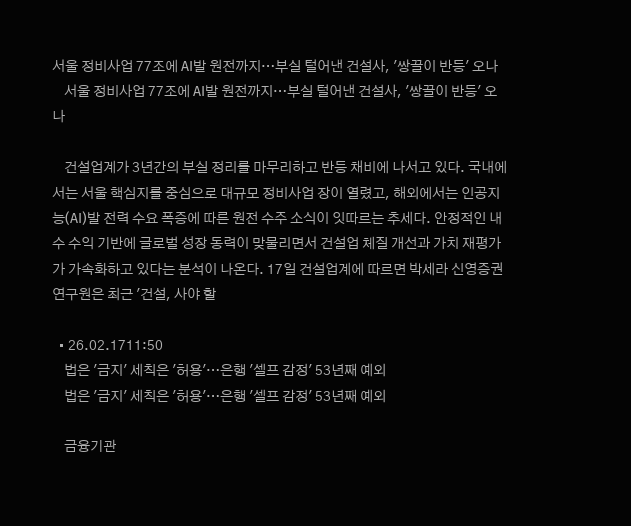서울 정비사업 77조에 AI발 원전까지…부실 털어낸 건설사, '쌍끌이 반등' 오나
    서울 정비사업 77조에 AI발 원전까지…부실 털어낸 건설사, '쌍끌이 반등' 오나

    건설업계가 3년간의 부실 정리를 마무리하고 반등 채비에 나서고 있다. 국내에서는 서울 핵심지를 중심으로 대규모 정비사업 장이 열렸고, 해외에서는 인공지능(AI)발 전력 수요 폭증에 따른 원전 수주 소식이 잇따르는 추세다. 안정적인 내수 수익 기반에 글로벌 성장 동력이 맞물리면서 건설업 체질 개선과 가치 재평가가 가속화하고 있다는 분석이 나온다. 17일 건설업계에 따르면 박세라 신영증권 연구원은 최근 '건설, 사야 할

  • 26.02.1711:50
    법은 '금지' 세칙은 '허용'…은행 '셀프 감정' 53년째 예외
    법은 '금지' 세칙은 '허용'…은행 '셀프 감정' 53년째 예외

    금융기관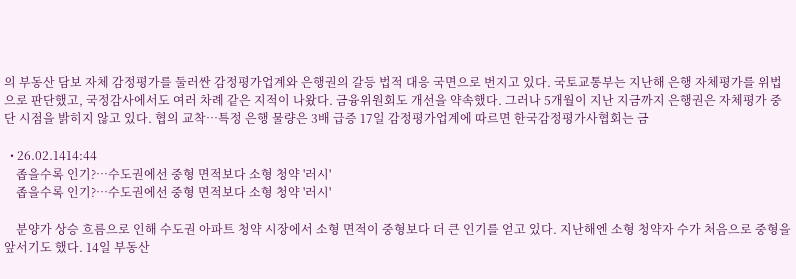의 부동산 담보 자체 감정평가를 둘러싼 감정평가업계와 은행권의 갈등 법적 대응 국면으로 번지고 있다. 국토교통부는 지난해 은행 자체평가를 위법으로 판단했고, 국정감사에서도 여러 차례 같은 지적이 나왔다. 금융위원회도 개선을 약속했다. 그러나 5개월이 지난 지금까지 은행권은 자체평가 중단 시점을 밝히지 않고 있다. 협의 교착…특정 은행 물량은 3배 급증 17일 감정평가업계에 따르면 한국감정평가사협회는 금

  • 26.02.1414:44
    좁을수록 인기?…수도권에선 중형 면적보다 소형 청약 '러시'
    좁을수록 인기?…수도권에선 중형 면적보다 소형 청약 '러시'

    분양가 상승 흐름으로 인해 수도권 아파트 청약 시장에서 소형 면적이 중형보다 더 큰 인기를 얻고 있다. 지난해엔 소형 청약자 수가 처음으로 중형을 앞서기도 했다. 14일 부동산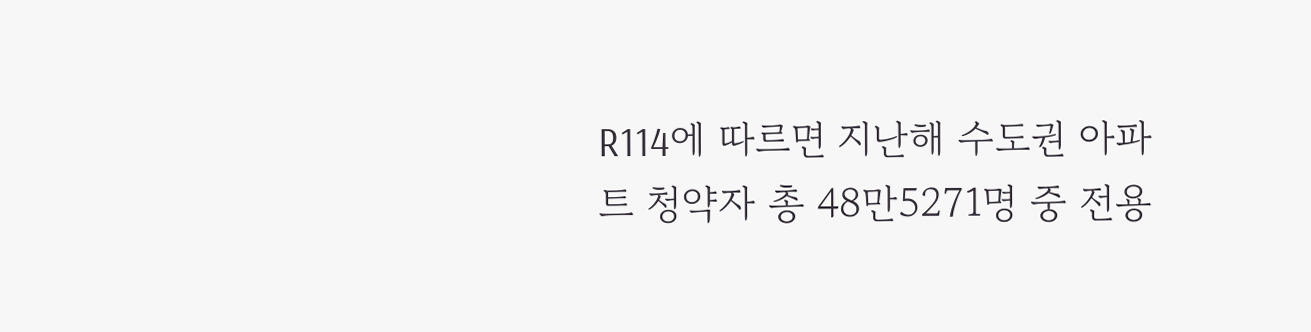R114에 따르면 지난해 수도권 아파트 청약자 총 48만5271명 중 전용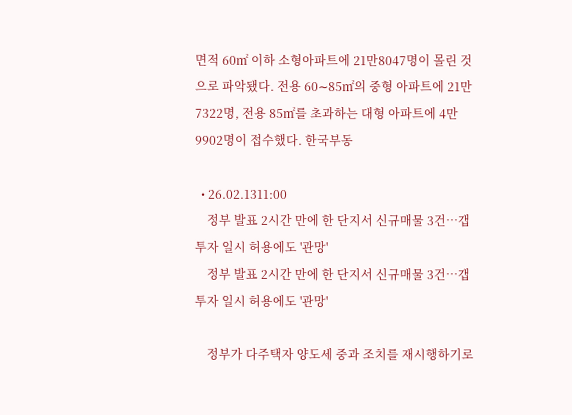면적 60㎡ 이하 소형아파트에 21만8047명이 몰린 것으로 파악됐다. 전용 60∼85㎡의 중형 아파트에 21만7322명, 전용 85㎡를 초과하는 대형 아파트에 4만9902명이 접수했다. 한국부동

  • 26.02.1311:00
    정부 발표 2시간 만에 한 단지서 신규매물 3건…갭투자 일시 허용에도 '관망'
    정부 발표 2시간 만에 한 단지서 신규매물 3건…갭투자 일시 허용에도 '관망'

    정부가 다주택자 양도세 중과 조치를 재시행하기로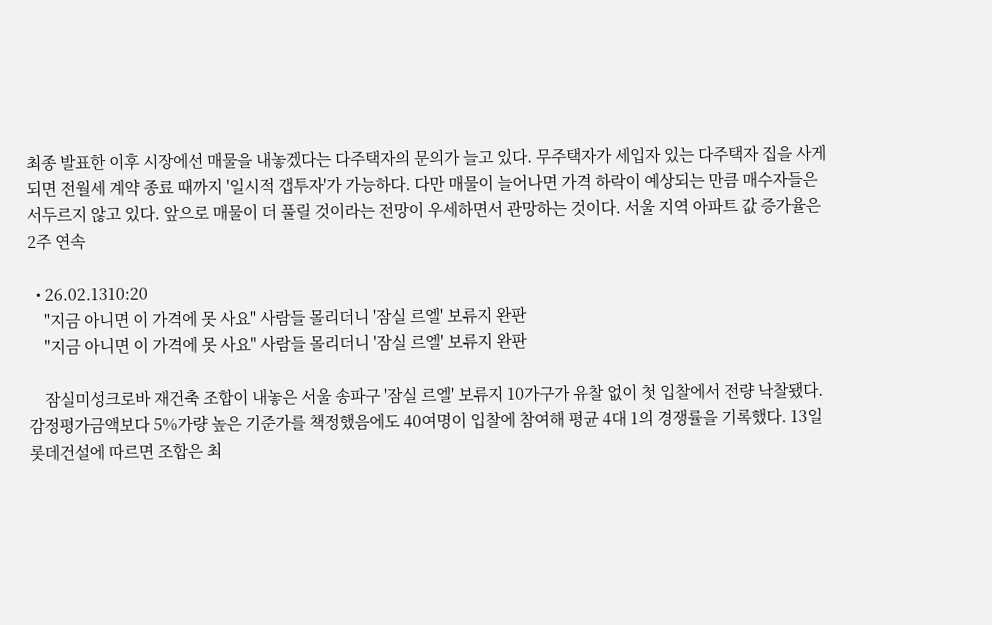최종 발표한 이후 시장에선 매물을 내놓겠다는 다주택자의 문의가 늘고 있다. 무주택자가 세입자 있는 다주택자 집을 사게 되면 전월세 계약 종료 때까지 '일시적 갭투자'가 가능하다. 다만 매물이 늘어나면 가격 하락이 예상되는 만큼 매수자들은 서두르지 않고 있다. 앞으로 매물이 더 풀릴 것이라는 전망이 우세하면서 관망하는 것이다. 서울 지역 아파트 값 증가율은 2주 연속

  • 26.02.1310:20
    "지금 아니면 이 가격에 못 사요" 사람들 몰리더니 '잠실 르엘' 보류지 완판
    "지금 아니면 이 가격에 못 사요" 사람들 몰리더니 '잠실 르엘' 보류지 완판

    잠실미성크로바 재건축 조합이 내놓은 서울 송파구 '잠실 르엘' 보류지 10가구가 유찰 없이 첫 입찰에서 전량 낙찰됐다. 감정평가금액보다 5%가량 높은 기준가를 책정했음에도 40여명이 입찰에 참여해 평균 4대 1의 경쟁률을 기록했다. 13일 롯데건설에 따르면 조합은 최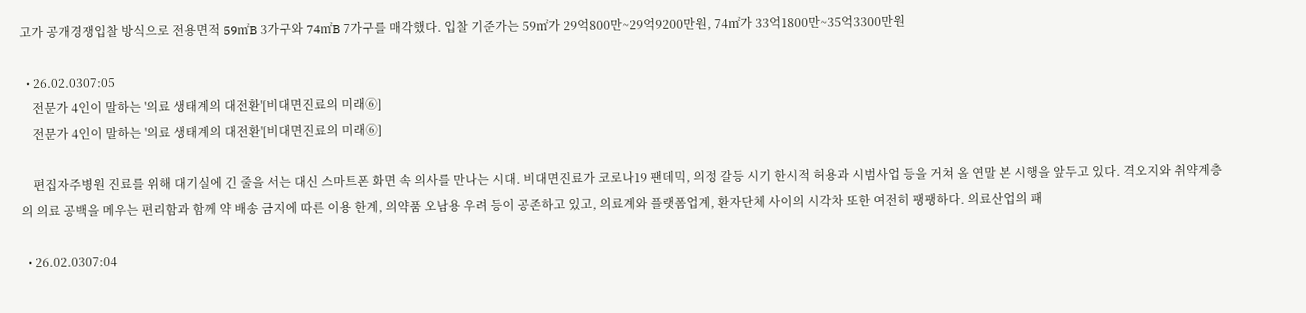고가 공개경쟁입찰 방식으로 전용면적 59㎡B 3가구와 74㎡B 7가구를 매각했다. 입찰 기준가는 59㎡가 29억800만~29억9200만원, 74㎡가 33억1800만~35억3300만원

  • 26.02.0307:05
    전문가 4인이 말하는 '의료 생태계의 대전환'[비대면진료의 미래⑥]
    전문가 4인이 말하는 '의료 생태계의 대전환'[비대면진료의 미래⑥]

    편집자주병원 진료를 위해 대기실에 긴 줄을 서는 대신 스마트폰 화면 속 의사를 만나는 시대. 비대면진료가 코로나19 팬데믹, 의정 갈등 시기 한시적 허용과 시범사업 등을 거쳐 올 연말 본 시행을 앞두고 있다. 격오지와 취약계층의 의료 공백을 메우는 편리함과 함께 약 배송 금지에 따른 이용 한계, 의약품 오남용 우려 등이 공존하고 있고, 의료계와 플랫폼업계, 환자단체 사이의 시각차 또한 여전히 팽팽하다. 의료산업의 패

  • 26.02.0307:04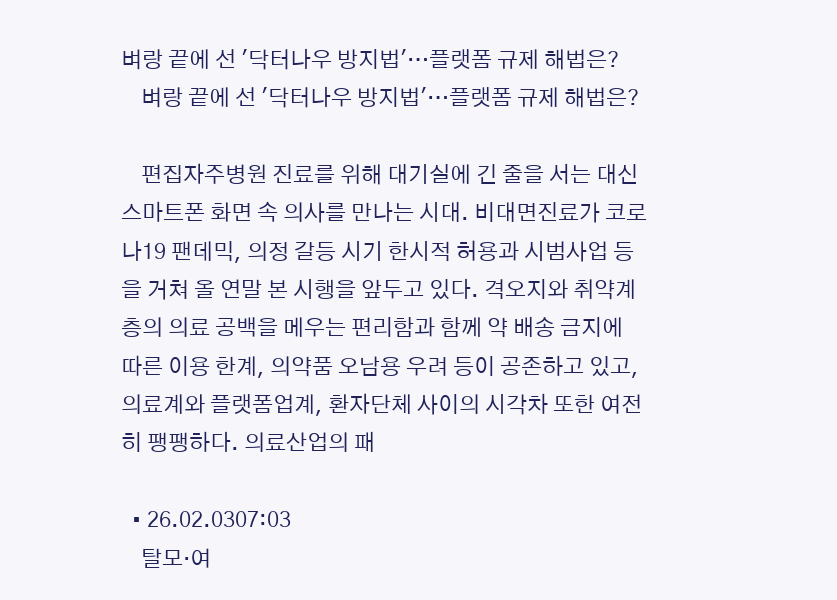벼랑 끝에 선 '닥터나우 방지법'…플랫폼 규제 해법은?
    벼랑 끝에 선 '닥터나우 방지법'…플랫폼 규제 해법은?

    편집자주병원 진료를 위해 대기실에 긴 줄을 서는 대신 스마트폰 화면 속 의사를 만나는 시대. 비대면진료가 코로나19 팬데믹, 의정 갈등 시기 한시적 허용과 시범사업 등을 거쳐 올 연말 본 시행을 앞두고 있다. 격오지와 취약계층의 의료 공백을 메우는 편리함과 함께 약 배송 금지에 따른 이용 한계, 의약품 오남용 우려 등이 공존하고 있고, 의료계와 플랫폼업계, 환자단체 사이의 시각차 또한 여전히 팽팽하다. 의료산업의 패

  • 26.02.0307:03
    탈모·여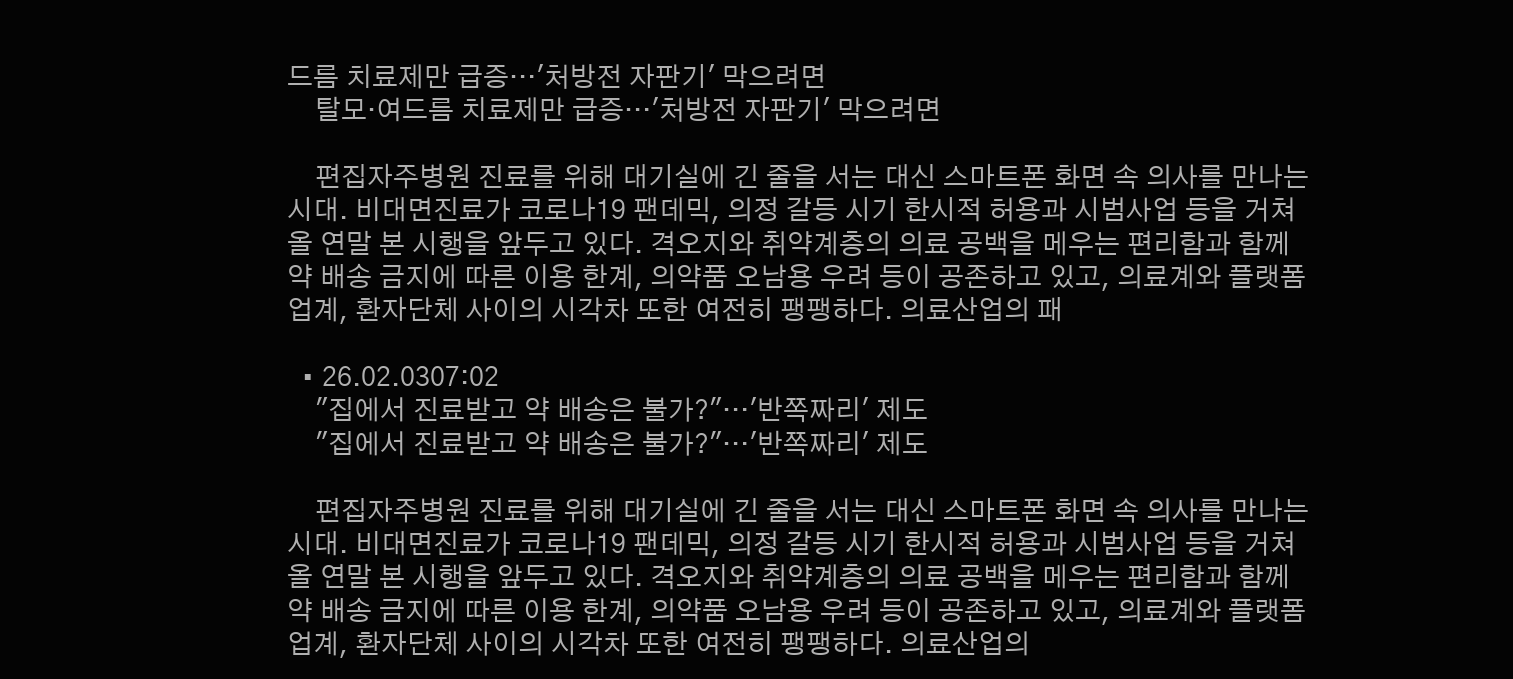드름 치료제만 급증…'처방전 자판기' 막으려면
    탈모·여드름 치료제만 급증…'처방전 자판기' 막으려면

    편집자주병원 진료를 위해 대기실에 긴 줄을 서는 대신 스마트폰 화면 속 의사를 만나는 시대. 비대면진료가 코로나19 팬데믹, 의정 갈등 시기 한시적 허용과 시범사업 등을 거쳐 올 연말 본 시행을 앞두고 있다. 격오지와 취약계층의 의료 공백을 메우는 편리함과 함께 약 배송 금지에 따른 이용 한계, 의약품 오남용 우려 등이 공존하고 있고, 의료계와 플랫폼업계, 환자단체 사이의 시각차 또한 여전히 팽팽하다. 의료산업의 패

  • 26.02.0307:02
    "집에서 진료받고 약 배송은 불가?"…'반쪽짜리' 제도
    "집에서 진료받고 약 배송은 불가?"…'반쪽짜리' 제도

    편집자주병원 진료를 위해 대기실에 긴 줄을 서는 대신 스마트폰 화면 속 의사를 만나는 시대. 비대면진료가 코로나19 팬데믹, 의정 갈등 시기 한시적 허용과 시범사업 등을 거쳐 올 연말 본 시행을 앞두고 있다. 격오지와 취약계층의 의료 공백을 메우는 편리함과 함께 약 배송 금지에 따른 이용 한계, 의약품 오남용 우려 등이 공존하고 있고, 의료계와 플랫폼업계, 환자단체 사이의 시각차 또한 여전히 팽팽하다. 의료산업의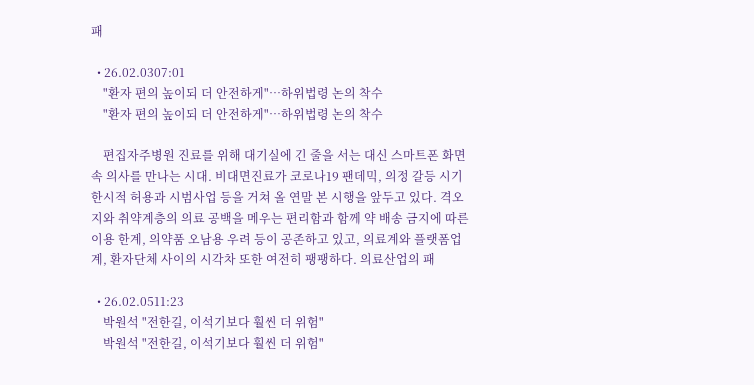패

  • 26.02.0307:01
    "환자 편의 높이되 더 안전하게"…하위법령 논의 착수
    "환자 편의 높이되 더 안전하게"…하위법령 논의 착수

    편집자주병원 진료를 위해 대기실에 긴 줄을 서는 대신 스마트폰 화면 속 의사를 만나는 시대. 비대면진료가 코로나19 팬데믹, 의정 갈등 시기 한시적 허용과 시범사업 등을 거쳐 올 연말 본 시행을 앞두고 있다. 격오지와 취약계층의 의료 공백을 메우는 편리함과 함께 약 배송 금지에 따른 이용 한계, 의약품 오남용 우려 등이 공존하고 있고, 의료계와 플랫폼업계, 환자단체 사이의 시각차 또한 여전히 팽팽하다. 의료산업의 패

  • 26.02.0511:23
    박원석 "전한길, 이석기보다 훨씬 더 위험"
    박원석 "전한길, 이석기보다 훨씬 더 위험"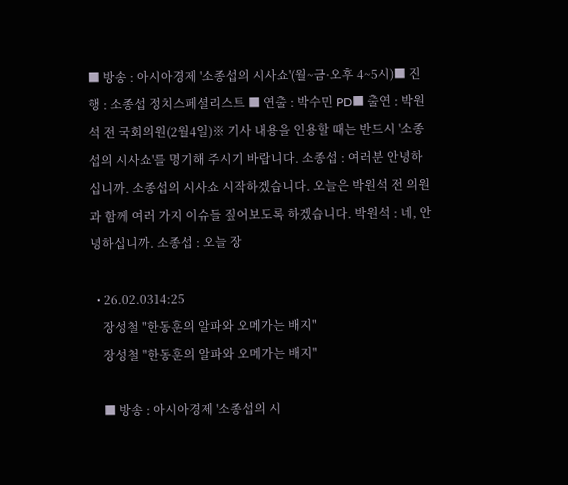■ 방송 : 아시아경제 '소종섭의 시사쇼'(월~금·오후 4~5시)■ 진행 : 소종섭 정치스페셜리스트 ■ 연출 : 박수민 PD■ 출연 : 박원석 전 국회의원(2월4일)※ 기사 내용을 인용할 때는 반드시 '소종섭의 시사쇼'를 명기해 주시기 바랍니다. 소종섭 : 여러분 안녕하십니까. 소종섭의 시사쇼 시작하겠습니다. 오늘은 박원석 전 의원과 함께 여러 가지 이슈들 짚어보도록 하겠습니다. 박원석 : 네, 안녕하십니까. 소종섭 : 오늘 장

  • 26.02.0314:25
    장성철 "한동훈의 알파와 오메가는 배지"
    장성철 "한동훈의 알파와 오메가는 배지"

    ■ 방송 : 아시아경제 '소종섭의 시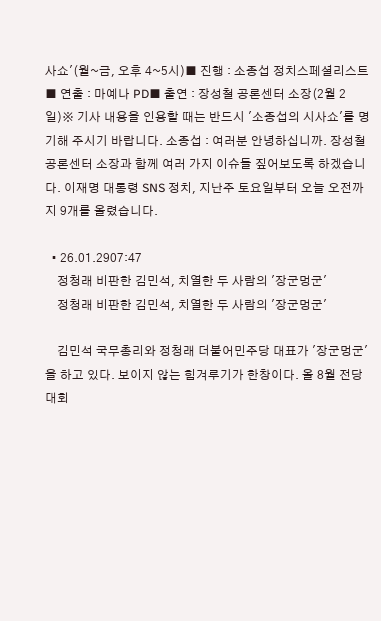사쇼'(월~금, 오후 4~5시)■ 진행 : 소종섭 정치스페셜리스트 ■ 연출 : 마예나 PD■ 출연 : 장성철 공론센터 소장(2월 2일)※ 기사 내용을 인용할 때는 반드시 '소종섭의 시사쇼'를 명기해 주시기 바랍니다. 소종섭 : 여러분 안녕하십니까. 장성철 공론센터 소장과 함께 여러 가지 이슈들 짚어보도록 하겠습니다. 이재명 대통령 SNS 정치, 지난주 토요일부터 오늘 오전까지 9개를 올렸습니다.

  • 26.01.2907:47
    정청래 비판한 김민석, 치열한 두 사람의 '장군멍군'
    정청래 비판한 김민석, 치열한 두 사람의 '장군멍군'

    김민석 국무총리와 정청래 더불어민주당 대표가 '장군멍군'을 하고 있다. 보이지 않는 힘겨루기가 한창이다. 올 8월 전당대회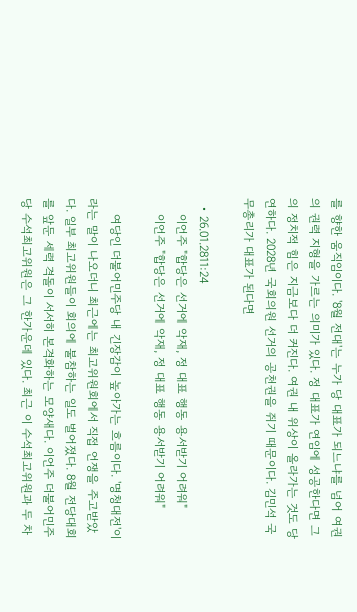를 향한 움직임이다. '8월 전대'는 누가 당 대표가 되느냐를 넘어 여권의 권력 지형을 가르는 의미가 있다. 정 대표가 연임에 성공한다면 그의 정치적 힘은 지금보다 더 커진다. 여권 내 위상이 올라가는 것도 당연하다. 2028년 국회의원 선거의 공천권을 쥐기 때문이다. 김민석 국무총리가 대표가 된다면

  • 26.01.2811:24
    이언주 "합당은 선거에 악재, 정 대표 행동 용서받기 어려워"
    이언주 "합당은 선거에 악재, 정 대표 행동 용서받기 어려워"

    여당인 더불어민주당 내 긴장감이 높아가는 흐름이다. '명청대전'이라는 말이 나오더니 최근에는 최고위원회에서 직접 언쟁을 주고받았다. 일부 최고위원들이 회의에 불참하는 일도 벌어졌다. 8월 전당대회를 앞둔 세력 격돌이 서서히 본격화하는 모양새다. 이언주 더불어민주당 수석최고위원은 그 한가운데 있다. 최근 이 수석최고위원과 두 차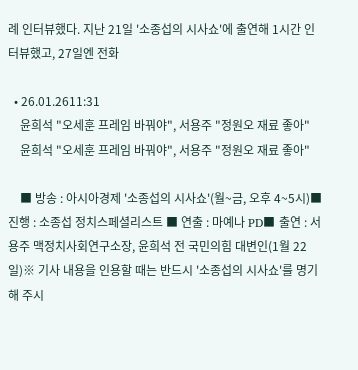례 인터뷰했다. 지난 21일 '소종섭의 시사쇼'에 출연해 1시간 인터뷰했고, 27일엔 전화

  • 26.01.2611:31
    윤희석 "오세훈 프레임 바꿔야", 서용주 "정원오 재료 좋아"
    윤희석 "오세훈 프레임 바꿔야", 서용주 "정원오 재료 좋아"

    ■ 방송 : 아시아경제 '소종섭의 시사쇼'(월~금, 오후 4~5시)■ 진행 : 소종섭 정치스페셜리스트 ■ 연출 : 마예나 PD■ 출연 : 서용주 맥정치사회연구소장, 윤희석 전 국민의힘 대변인(1월 22일)※ 기사 내용을 인용할 때는 반드시 '소종섭의 시사쇼'를 명기해 주시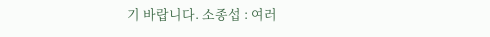기 바랍니다. 소종섭 : 여러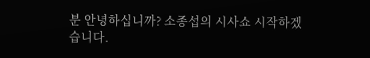분 안녕하십니까? 소종섭의 시사쇼 시작하겠습니다.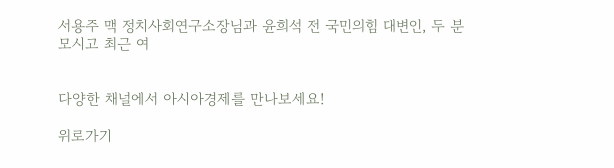서용주 맥 정치사회연구소장님과 윤희석 전 국민의힘 대변인, 두 분 모시고 최근 여


다양한 채널에서 아시아경제를 만나보세요!

위로가기